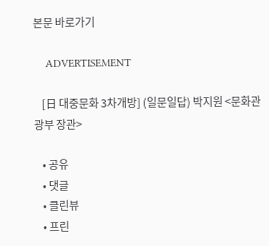본문 바로가기

    ADVERTISEMENT

    [日 대중문화 3차개방] (일문일답) 박지원 <문화관광부 장관>

    • 공유
    • 댓글
    • 클린뷰
    • 프린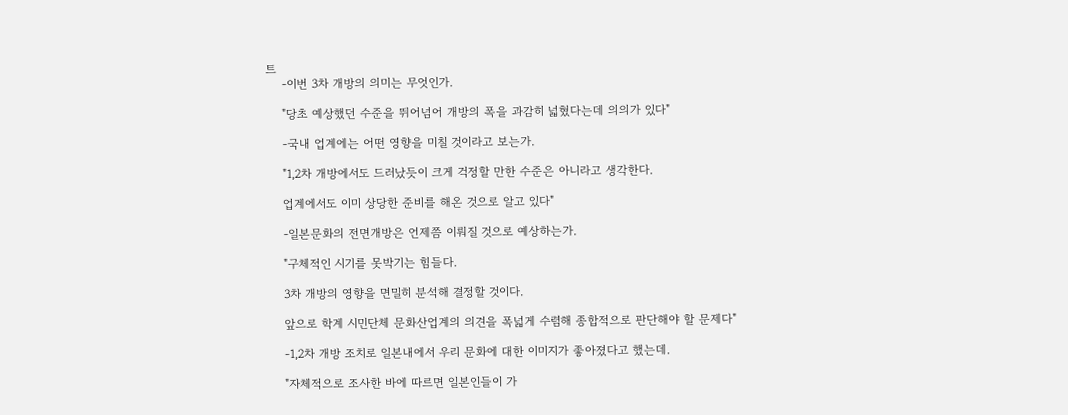트
    -이번 3차 개방의 의미는 무엇인가.

    "당초 예상했던 수준을 뛰어넘어 개방의 폭을 과감히 넓혔다는데 의의가 있다"

    -국내 업계에는 어떤 영향을 미칠 것이라고 보는가.

    "1,2차 개방에서도 드러났듯이 크게 걱정할 만한 수준은 아니라고 생각한다.

    업계에서도 이미 상당한 준비를 해온 것으로 알고 있다"

    -일본문화의 전면개방은 언제쯤 이뤄질 것으로 예상하는가.

    "구체적인 시기를 못박기는 힘들다.

    3차 개방의 영향을 면밀히 분석해 결정할 것이다.

    앞으로 학계 시민단체 문화산업계의 의견을 폭넓게 수렴해 종합적으로 판단해야 할 문제다"

    -1,2차 개방 조치로 일본내에서 우리 문화에 대한 이미지가 좋아졌다고 했는데.

    "자체적으로 조사한 바에 따르면 일본인들이 가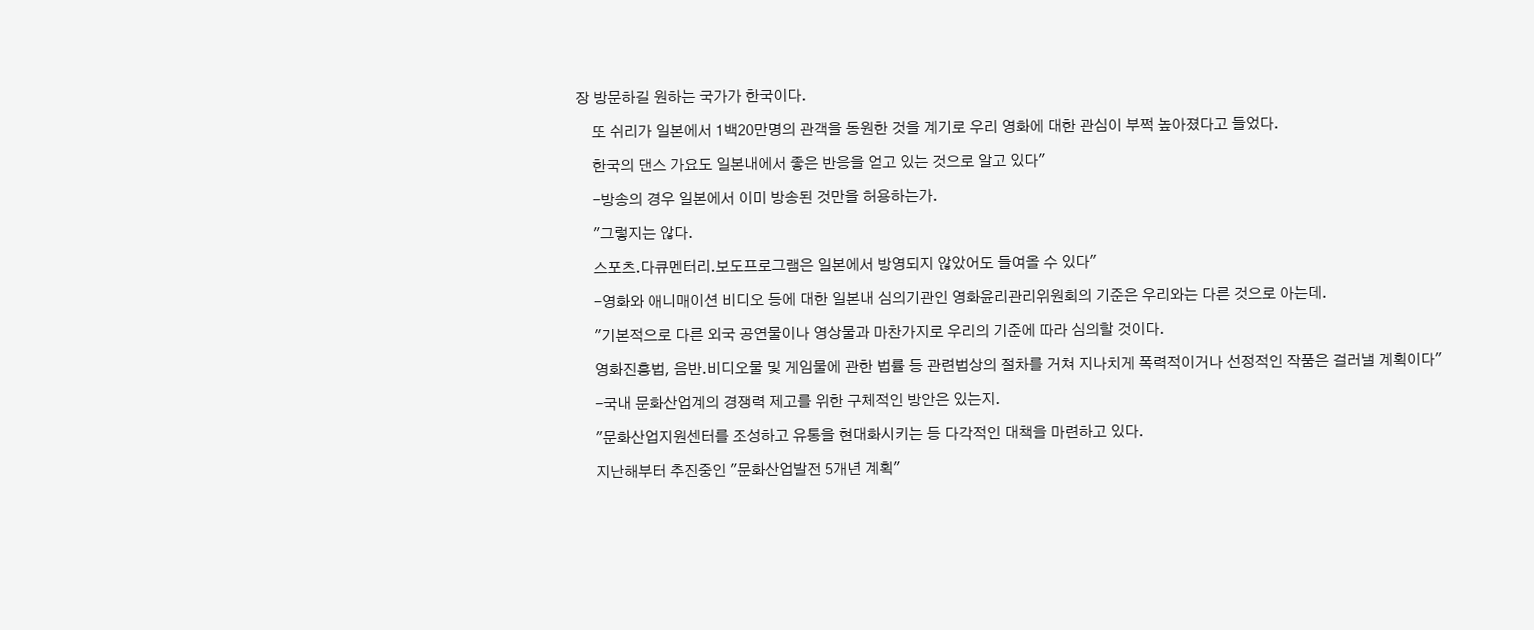장 방문하길 원하는 국가가 한국이다.

    또 쉬리가 일본에서 1백20만명의 관객을 동원한 것을 계기로 우리 영화에 대한 관심이 부쩍 높아졌다고 들었다.

    한국의 댄스 가요도 일본내에서 좋은 반응을 얻고 있는 것으로 알고 있다"

    -방송의 경우 일본에서 이미 방송된 것만을 허용하는가.

    "그렇지는 않다.

    스포츠.다큐멘터리.보도프로그램은 일본에서 방영되지 않았어도 들여올 수 있다"

    -영화와 애니매이션 비디오 등에 대한 일본내 심의기관인 영화윤리관리위원회의 기준은 우리와는 다른 것으로 아는데.

    "기본적으로 다른 외국 공연물이나 영상물과 마찬가지로 우리의 기준에 따라 심의할 것이다.

    영화진흥법, 음반.비디오물 및 게임물에 관한 법률 등 관련법상의 절차를 거쳐 지나치게 폭력적이거나 선정적인 작품은 걸러낼 계획이다"

    -국내 문화산업계의 경쟁력 제고를 위한 구체적인 방안은 있는지.

    "문화산업지원센터를 조성하고 유통을 현대화시키는 등 다각적인 대책을 마련하고 있다.

    지난해부터 추진중인 "문화산업발전 5개년 계획"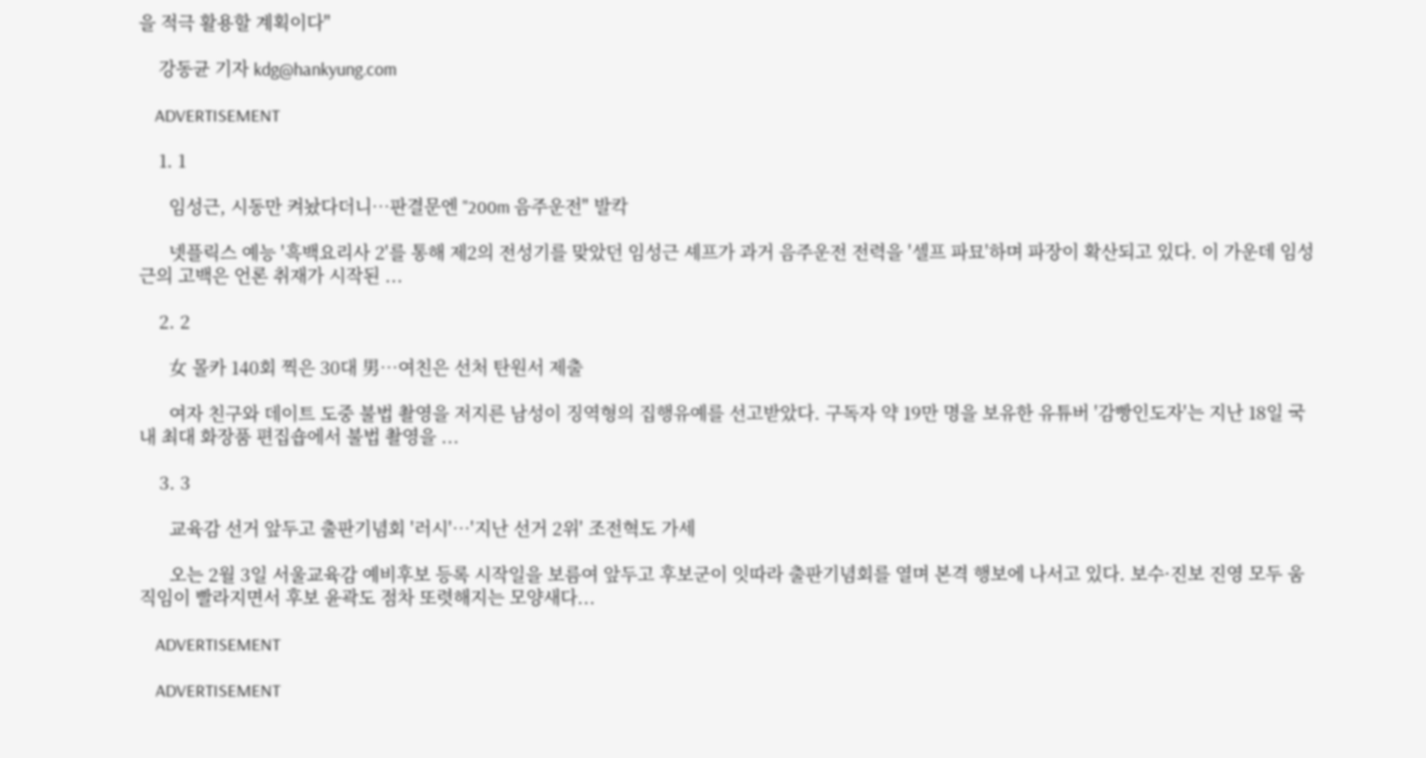을 적극 활용할 계획이다"

    강동균 기자 kdg@hankyung.com

    ADVERTISEMENT

    1. 1

      임성근, 시동만 켜놨다더니…판결문엔 "200m 음주운전" 발칵

      넷플릭스 예능 '흑백요리사 2'를 통해 제2의 전성기를 맞았던 임성근 셰프가 과거 음주운전 전력을 '셀프 파묘'하며 파장이 확산되고 있다. 이 가운데 임성근의 고백은 언론 취재가 시작된 ...

    2. 2

      女 몰카 140회 찍은 30대 男…여친은 선처 탄원서 제출

      여자 친구와 데이트 도중 불법 촬영을 저지른 남성이 징역형의 집행유예를 선고받았다. 구독자 약 19만 명을 보유한 유튜버 '감빵인도자'는 지난 18일 국내 최대 화장품 편집숍에서 불법 촬영을 ...

    3. 3

      교육감 선거 앞두고 출판기념회 '러시'…'지난 선거 2위' 조전혁도 가세

      오는 2월 3일 서울교육감 예비후보 등록 시작일을 보름여 앞두고 후보군이 잇따라 출판기념회를 열며 본격 행보에 나서고 있다. 보수·진보 진영 모두 움직임이 빨라지면서 후보 윤곽도 점차 또렷해지는 모양새다...

    ADVERTISEMENT

    ADVERTISEMENT